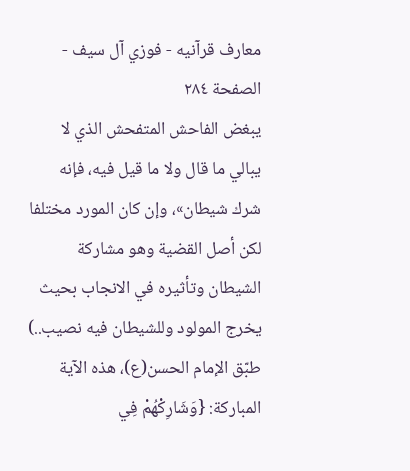معارف قرآنيه - فوزي آل سيف - الصفحة ٢٨٤
يبغض الفاحش المتفحش الذي لا يبالي ما قال ولا ما قيل فيه، فإنه شرك شيطان»، وإن كان المورد مختلفا لكن أصل القضية وهو مشاركة الشيطان وتأثيره في الانجاب بحيث يخرج المولود وللشيطان فيه نصيب..)
طبّق الإمام الحسن(ع)، هذه الآية المباركة: {وَشَارِكْهُمْ فِي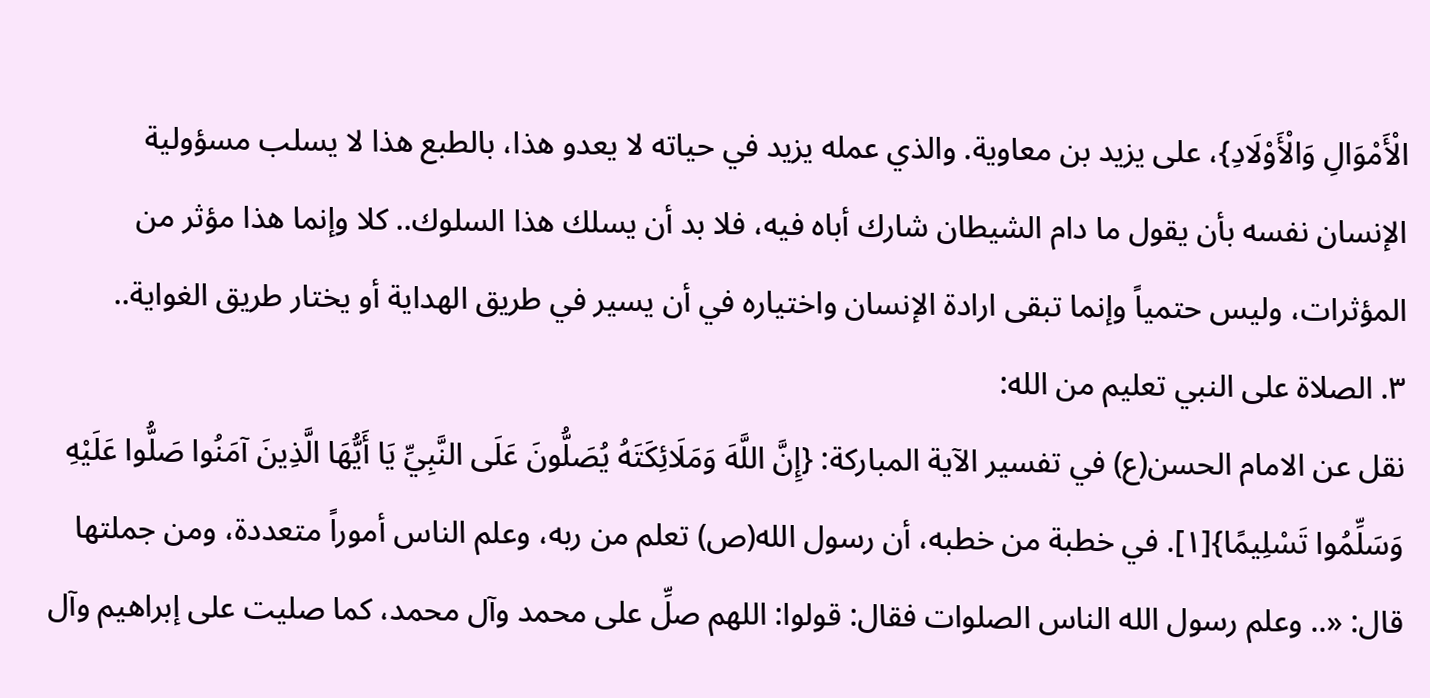الْأَمْوَالِ وَالْأَوْلَادِ}، على يزيد بن معاوية. والذي عمله يزيد في حياته لا يعدو هذا، بالطبع هذا لا يسلب مسؤولية الإنسان نفسه بأن يقول ما دام الشيطان شارك أباه فيه، فلا بد أن يسلك هذا السلوك.. كلا وإنما هذا مؤثر من المؤثرات، وليس حتمياً وإنما تبقى ارادة الإنسان واختياره في أن يسير في طريق الهداية أو يختار طريق الغواية..
٣. الصلاة على النبي تعليم من الله:
نقل عن الامام الحسن(ع) في تفسير الآية المباركة: {إِنَّ اللَّهَ وَمَلَائِكَتَهُ يُصَلُّونَ عَلَى النَّبِيِّ يَا أَيُّهَا الَّذِينَ آمَنُوا صَلُّوا عَلَيْهِ وَسَلِّمُوا تَسْلِيمًا}[١]. في خطبة من خطبه، أن رسول الله(ص) تعلم من ربه، وعلم الناس أموراً متعددة، ومن جملتها قال: «.. وعلم رسول الله الناس الصلوات فقال: قولوا: اللهم صلِّ على محمد وآل محمد، كما صليت على إبراهيم وآل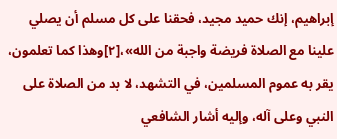إبراهيم، إنك حميد مجيد، فحقنا على كل مسلم أن يصلي علينا مع الصلاة فريضة واجبة من الله»،[٢]وهذا كما تعلمون، يقر به عموم المسلمين، في التشهد، لا بد من الصلاة على النبي وعلى آله، وإليه أشار الشافعي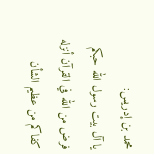محمد بن إدريس:
يا آل بيت رسول الله حبكم
فرض من الله في القرآن أنزله
كفاكم من عظيم الشأن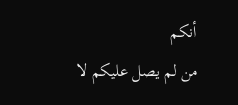أنكم
من لم يصل عليكم لا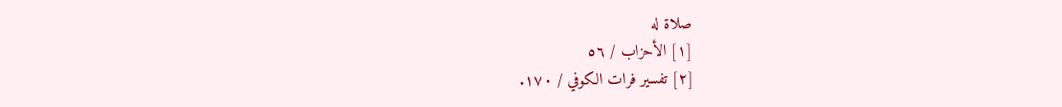صلاة له
[١] الأحزاب / ٥٦
[٢] تفسير فرات الكوفي / ١٧٠.